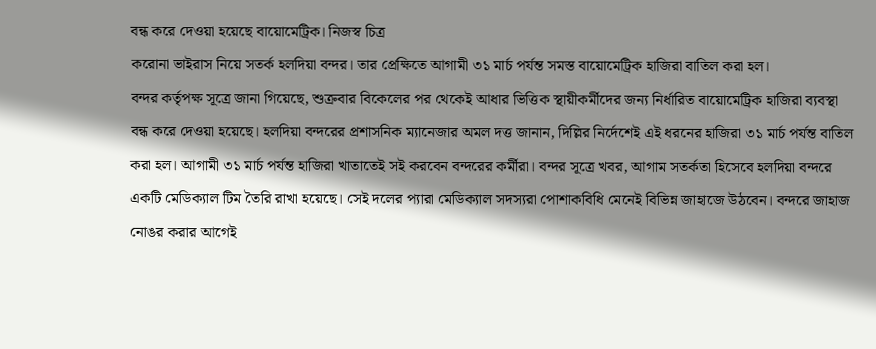বন্ধ করে দেওয়া হয়েছে বায়োমেট্রিক। নিজস্ব চিত্র
করোনা ভাইরাস নিয়ে সতর্ক হলদিয়া বন্দর। তার প্রেক্ষিতে আগামী ৩১ মার্চ পর্যন্ত সমস্ত বায়োমেট্রিক হাজিরা বাতিল করা হল।
বন্দর কর্তৃপক্ষ সূত্রে জানা গিয়েছে, শুক্রবার বিকেলের পর থেকেই আধার ভিত্তিক স্থায়ীকর্মীদের জন্য নির্ধারিত বায়োমেট্রিক হাজিরা ব্যবস্থা বন্ধ করে দেওয়া হয়েছে। হলদিয়া বন্দরের প্রশাসনিক ম্যানেজার অমল দত্ত জানান, দিল্লির নির্দেশেই এই ধরনের হাজিরা ৩১ মার্চ পর্যন্ত বাতিল করা হল। আগামী ৩১ মার্চ পর্যন্ত হাজিরা খাতাতেই সই করবেন বন্দরের কর্মীরা। বন্দর সূত্রে খবর, আগাম সতর্কতা হিসেবে হলদিয়া বন্দরে একটি মেডিক্যাল টিম তৈরি রাখা হয়েছে। সেই দলের প্যারা মেডিক্যাল সদস্যরা পোশাকবিধি মেনেই বিভিন্ন জাহাজে উঠবেন। বন্দরে জাহাজ নোঙর করার আগেই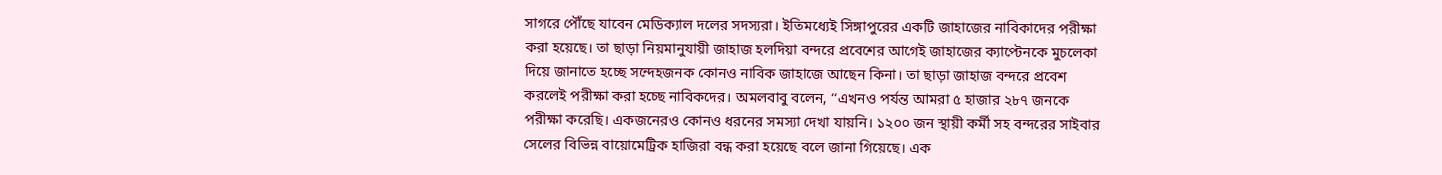সাগরে পৌঁছে যাবেন মেডিক্যাল দলের সদস্যরা। ইতিমধ্যেই সিঙ্গাপুরের একটি জাহাজের নাবিকাদের পরীক্ষা করা হয়েছে। তা ছাড়া নিয়মানুযায়ী জাহাজ হলদিয়া বন্দরে প্রবেশের আগেই জাহাজের ক্যাপ্টেনকে মুচলেকা দিয়ে জানাতে হচ্ছে সন্দেহজনক কোনও নাবিক জাহাজে আছেন কিনা। তা ছাড়া জাহাজ বন্দরে প্রবেশ করলেই পরীক্ষা করা হচ্ছে নাবিকদের। অমলবাবু বলেন, ‘‘এখনও পর্যন্ত আমরা ৫ হাজার ২৮৭ জনকে পরীক্ষা করেছি। একজনেরও কোনও ধরনের সমস্যা দেখা যায়নি। ১২০০ জন স্থায়ী কর্মী সহ বন্দরের সাইবার সেলের বিভিন্ন বায়োমেট্রিক হাজিরা বন্ধ করা হয়েছে বলে জানা গিয়েছে। এক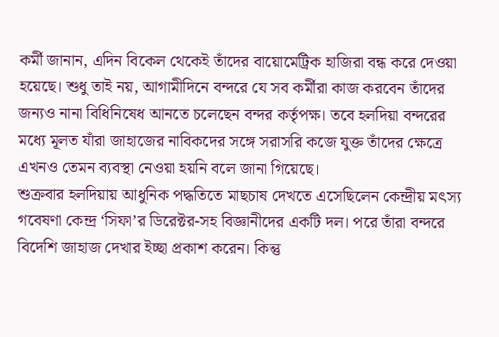কর্মী জানান, এদিন বিকেল থেকেই তাঁদের বায়োমেট্রিক হাজিরা বন্ধ করে দেওয়া হয়েছে। শুধু তাই নয়, আগামীদিনে বন্দরে যে সব কর্মীরা কাজ করবেন তাঁদের জন্যও নানা বিধিনিষেধ আনতে চলেছেন বন্দর কর্তৃপক্ষ। তবে হলদিয়া বন্দরের মধ্যে মূলত যাঁরা জাহাজের নাবিকদের সঙ্গে সরাসরি কজে যুক্ত তাঁদের ক্ষেত্রে এখনও তেমন ব্যবস্থা নেওয়া হয়নি বলে জানা গিয়েছে।
শুক্রবার হলদিয়ায় আধুনিক পদ্ধতিতে মাছচাষ দেখতে এসেছিলেন কেন্দ্রীয় মৎস্য গবেষণা কেন্দ্র ‘সিফা’র ডিরেক্টর-সহ বিজ্ঞানীদের একটি দল। পরে তাঁরা বন্দরে বিদেশি জাহাজ দেখার ইচ্ছা প্রকাশ করেন। কিন্তু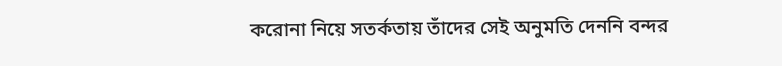করোনা নিয়ে সতর্কতায় তাঁদের সেই অনুমতি দেননি বন্দর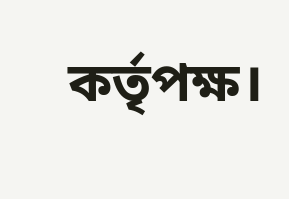কর্তৃপক্ষ।